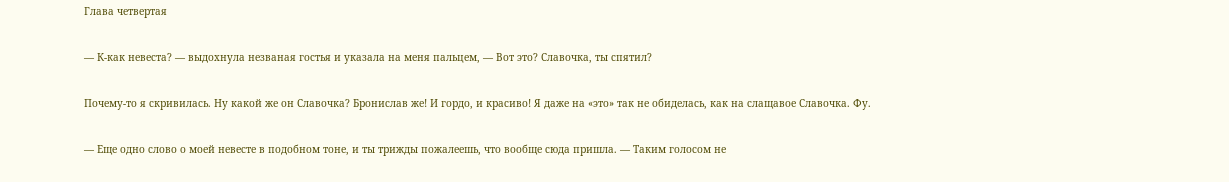Глава четвертая

— К-как невеста? — выдохнула незваная гостья и указала на меня пальцем, — Вот это? Славочка, ты спятил?

Почему-то я скривилась. Ну какой же он Славочка? Бронислав же! И гордо, и красиво! Я даже на «это» так не обиделась, как на слащавое Славочка. Фу.

— Еще одно слово о моей невесте в подобном тоне, и ты трижды пожалеешь, что вообще сюда пришла. — Таким голосом не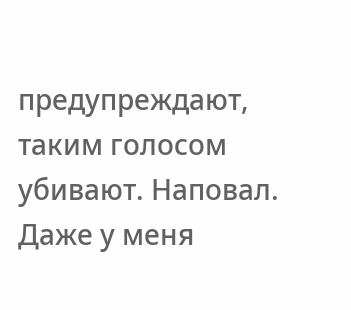предупреждают, таким голосом убивают. Наповал. Даже у меня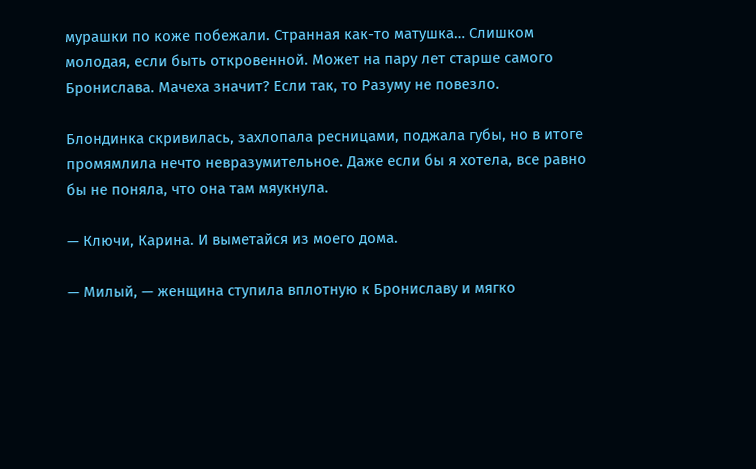мурашки по коже побежали. Странная как-то матушка… Слишком молодая, если быть откровенной. Может на пару лет старше самого Бронислава. Мачеха значит? Если так, то Разуму не повезло.

Блондинка скривилась, захлопала ресницами, поджала губы, но в итоге промямлила нечто невразумительное. Даже если бы я хотела, все равно бы не поняла, что она там мяукнула.

— Ключи, Карина. И выметайся из моего дома.

— Милый, — женщина ступила вплотную к Брониславу и мягко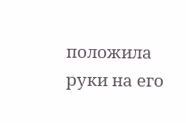положила руки на его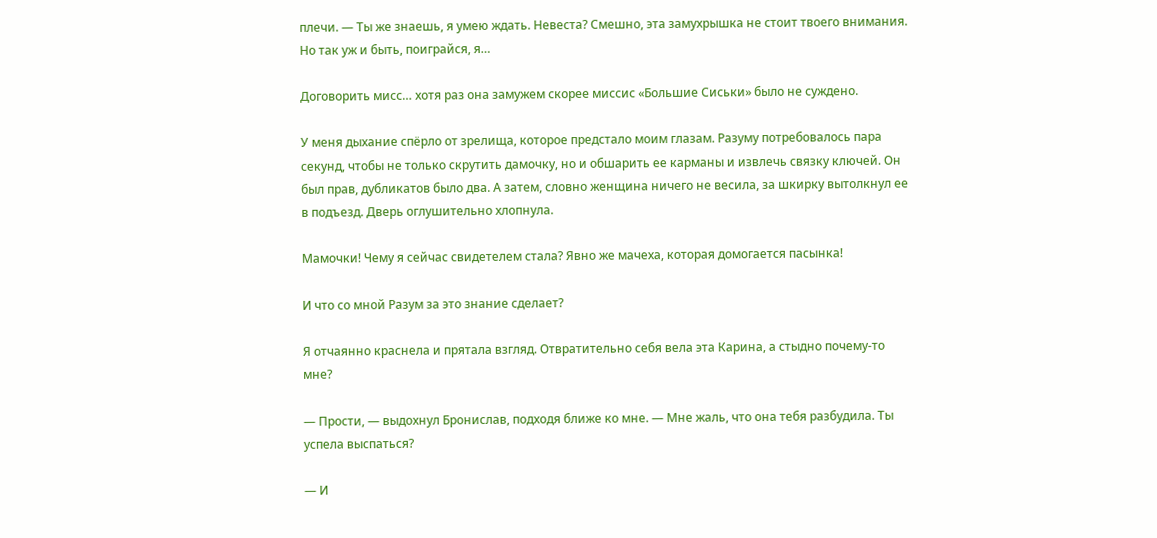плечи. — Ты же знаешь, я умею ждать. Невеста? Смешно, эта замухрышка не стоит твоего внимания. Но так уж и быть, поиграйся, я…

Договорить мисс… хотя раз она замужем скорее миссис «Большие Сиськи» было не суждено.

У меня дыхание спёрло от зрелища, которое предстало моим глазам. Разуму потребовалось пара секунд, чтобы не только скрутить дамочку, но и обшарить ее карманы и извлечь связку ключей. Он был прав, дубликатов было два. А затем, словно женщина ничего не весила, за шкирку вытолкнул ее в подъезд. Дверь оглушительно хлопнула.

Мамочки! Чему я сейчас свидетелем стала? Явно же мачеха, которая домогается пасынка!

И что со мной Разум за это знание сделает?

Я отчаянно краснела и прятала взгляд. Отвратительно себя вела эта Карина, а стыдно почему-то мне?

— Прости, — выдохнул Бронислав, подходя ближе ко мне. — Мне жаль, что она тебя разбудила. Ты успела выспаться?

— И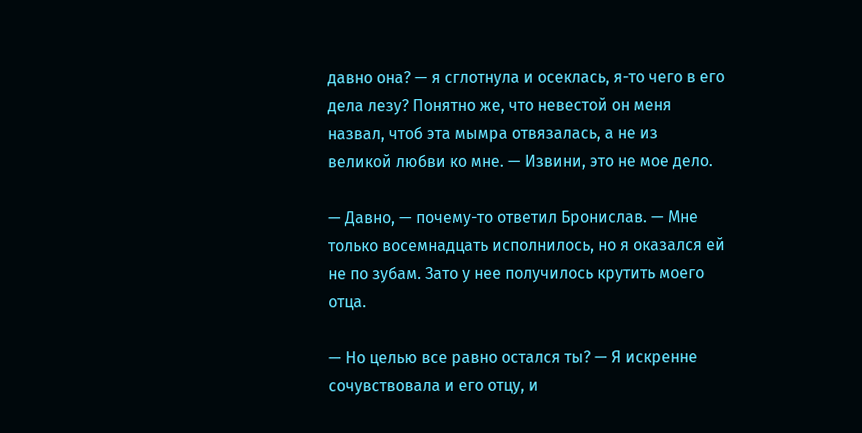давно она? — я сглотнула и осеклась, я-то чего в его дела лезу? Понятно же, что невестой он меня назвал, чтоб эта мымра отвязалась, а не из великой любви ко мне. — Извини, это не мое дело.

— Давно, — почему-то ответил Бронислав. — Мне только восемнадцать исполнилось, но я оказался ей не по зубам. Зато у нее получилось крутить моего отца.

— Но целью все равно остался ты? — Я искренне сочувствовала и его отцу, и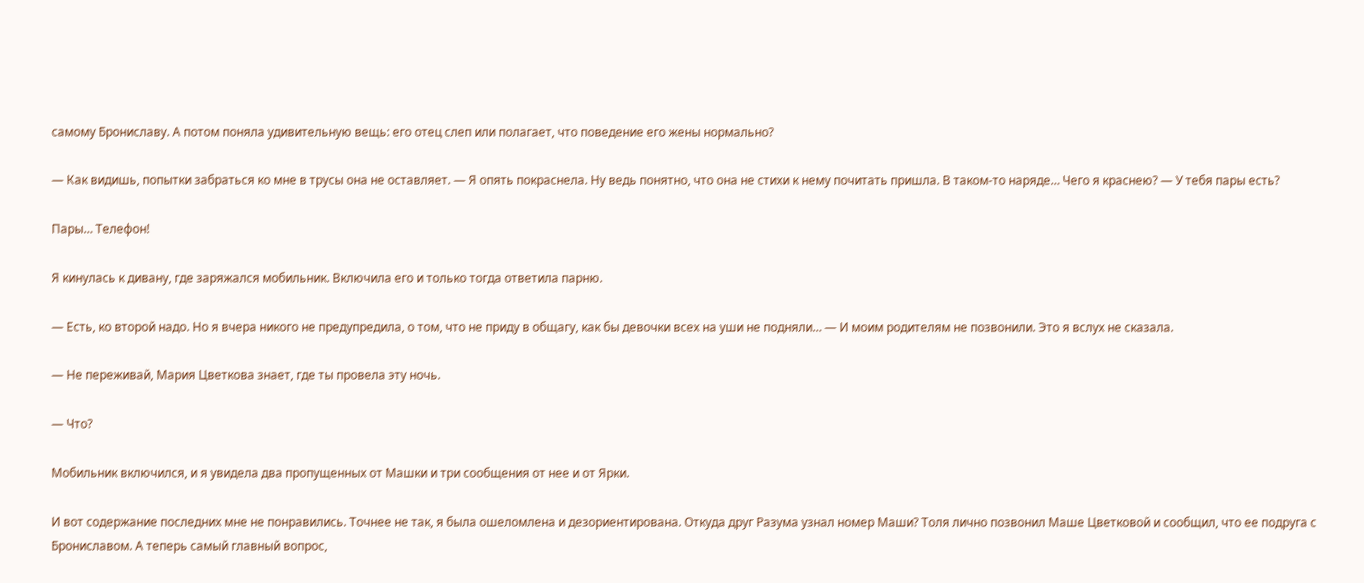самому Брониславу. А потом поняла удивительную вещь: его отец слеп или полагает, что поведение его жены нормально?

— Как видишь, попытки забраться ко мне в трусы она не оставляет. — Я опять покраснела. Ну ведь понятно, что она не стихи к нему почитать пришла. В таком-то наряде… Чего я краснею? — У тебя пары есть?

Пары… Телефон!

Я кинулась к дивану, где заряжался мобильник. Включила его и только тогда ответила парню.

— Есть, ко второй надо. Но я вчера никого не предупредила, о том, что не приду в общагу, как бы девочки всех на уши не подняли… — И моим родителям не позвонили. Это я вслух не сказала.

— Не переживай, Мария Цветкова знает, где ты провела эту ночь.

— Что?

Мобильник включился, и я увидела два пропущенных от Машки и три сообщения от нее и от Ярки.

И вот содержание последних мне не понравились. Точнее не так, я была ошеломлена и дезориентирована. Откуда друг Разума узнал номер Маши? Толя лично позвонил Маше Цветковой и сообщил, что ее подруга с Брониславом. А теперь самый главный вопрос,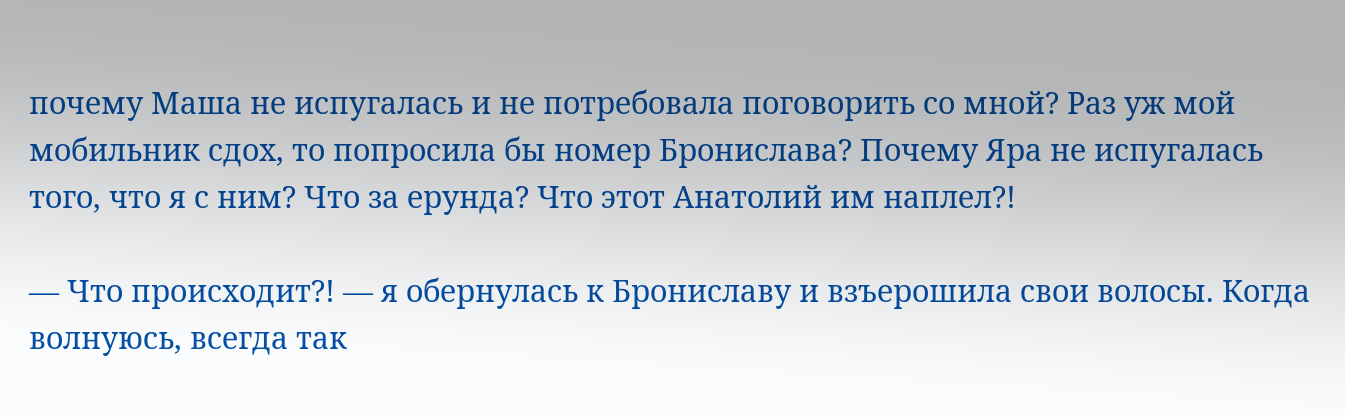почему Маша не испугалась и не потребовала поговорить со мной? Раз уж мой мобильник сдох, то попросила бы номер Бронислава? Почему Яра не испугалась того, что я с ним? Что за ерунда? Что этот Анатолий им наплел?!

— Что происходит?! — я обернулась к Брониславу и взъерошила свои волосы. Когда волнуюсь, всегда так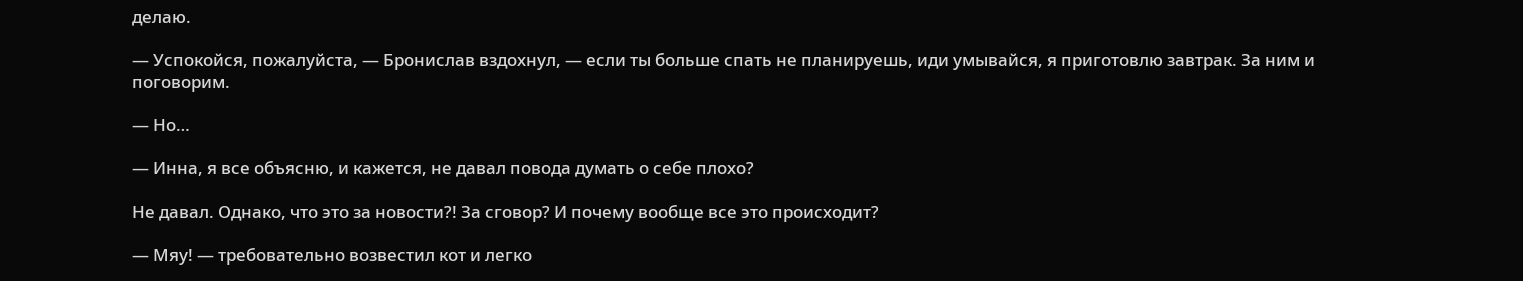делаю.

— Успокойся, пожалуйста, — Бронислав вздохнул, — если ты больше спать не планируешь, иди умывайся, я приготовлю завтрак. За ним и поговорим.

— Но…

— Инна, я все объясню, и кажется, не давал повода думать о себе плохо?

Не давал. Однако, что это за новости?! За сговор? И почему вообще все это происходит?

— Мяу! — требовательно возвестил кот и легко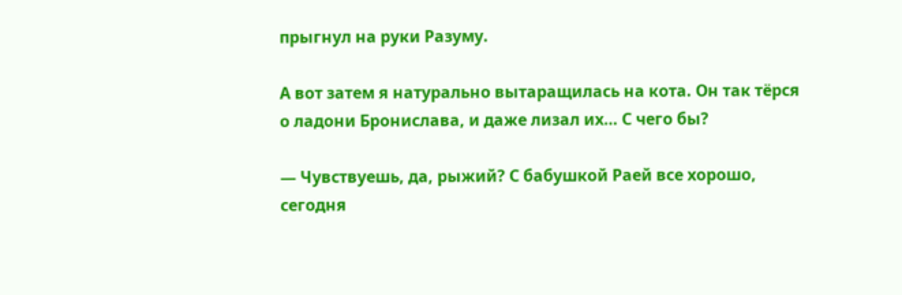прыгнул на руки Разуму.

А вот затем я натурально вытаращилась на кота. Он так тёрся о ладони Бронислава, и даже лизал их… С чего бы?

— Чувствуешь, да, рыжий? С бабушкой Раей все хорошо, сегодня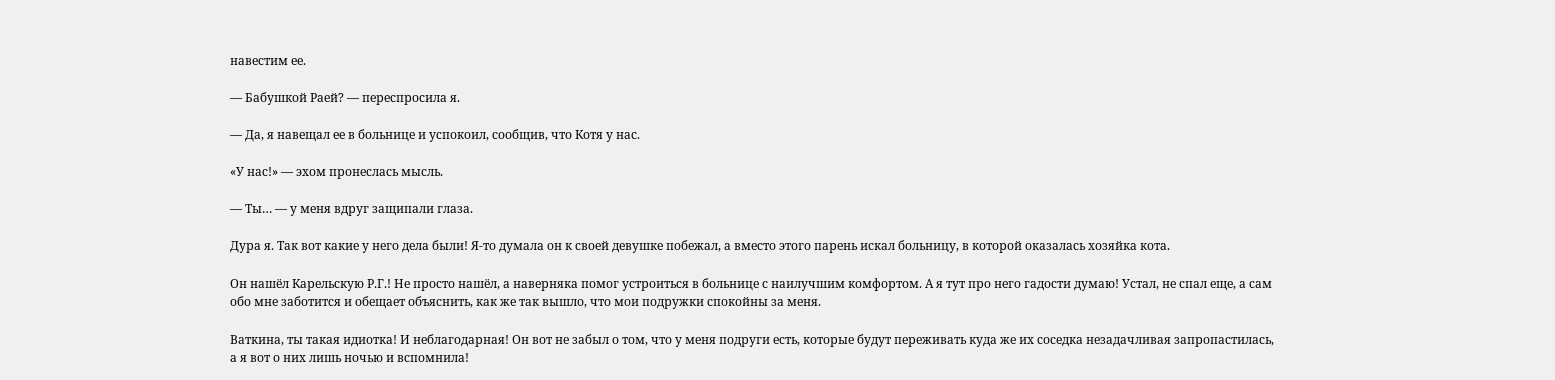навестим ее.

— Бабушкой Раей? — переспросила я.

— Да, я навещал ее в больнице и успокоил, сообщив, что Котя у нас.

«У нас!» — эхом пронеслась мысль.

— Ты… — у меня вдруг защипали глаза.

Дура я. Так вот какие у него дела были! Я-то думала он к своей девушке побежал, а вместо этого парень искал больницу, в которой оказалась хозяйка кота.

Он нашёл Карельскую Р.Г.! Не просто нашёл, а наверняка помог устроиться в больнице с наилучшим комфортом. А я тут про него гадости думаю! Устал, не спал еще, а сам обо мне заботится и обещает объяснить, как же так вышло, что мои подружки спокойны за меня.

Ваткина, ты такая идиотка! И неблагодарная! Он вот не забыл о том, что у меня подруги есть, которые будут переживать куда же их соседка незадачливая запропастилась, а я вот о них лишь ночью и вспомнила!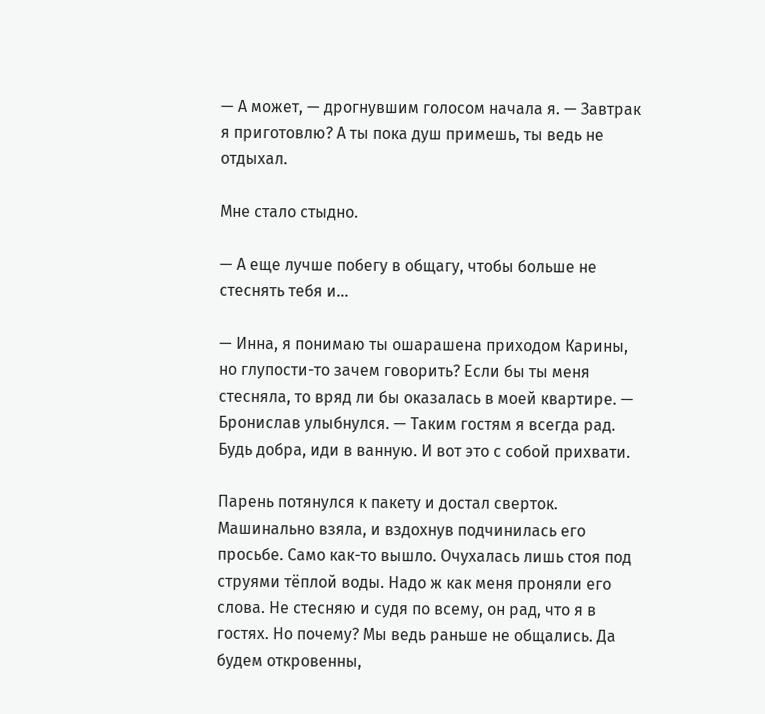— А может, — дрогнувшим голосом начала я. — Завтрак я приготовлю? А ты пока душ примешь, ты ведь не отдыхал.

Мне стало стыдно.

— А еще лучше побегу в общагу, чтобы больше не стеснять тебя и…

— Инна, я понимаю ты ошарашена приходом Карины, но глупости-то зачем говорить? Если бы ты меня стесняла, то вряд ли бы оказалась в моей квартире. — Бронислав улыбнулся. — Таким гостям я всегда рад. Будь добра, иди в ванную. И вот это с собой прихвати.

Парень потянулся к пакету и достал сверток. Машинально взяла, и вздохнув подчинилась его просьбе. Само как-то вышло. Очухалась лишь стоя под струями тёплой воды. Надо ж как меня проняли его слова. Не стесняю и судя по всему, он рад, что я в гостях. Но почему? Мы ведь раньше не общались. Да будем откровенны,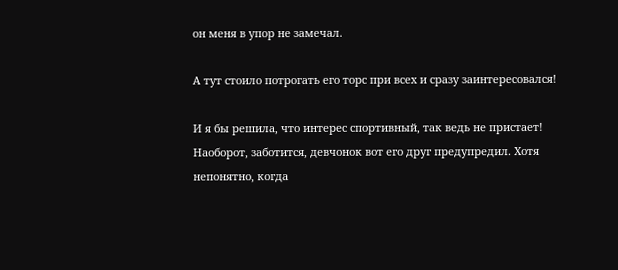он меня в упор не замечал.

А тут стоило потрогать его торс при всех и сразу заинтересовался!

И я бы решила, что интерес спортивный, так ведь не пристает! Наоборот, заботится, девчонок вот его друг предупредил. Хотя непонятно, когда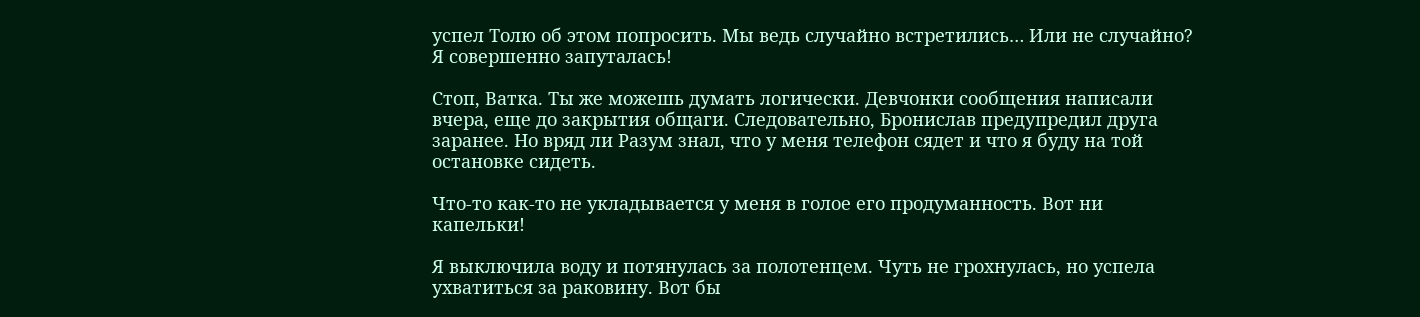успел Толю об этом попросить. Мы ведь случайно встретились… Или не случайно? Я совершенно запуталась!

Стоп, Ватка. Ты же можешь думать логически. Девчонки сообщения написали вчера, еще до закрытия общаги. Следовательно, Бронислав предупредил друга заранее. Но вряд ли Разум знал, что у меня телефон сядет и что я буду на той остановке сидеть.

Что-то как-то не укладывается у меня в голое его продуманность. Вот ни капельки!

Я выключила воду и потянулась за полотенцем. Чуть не грохнулась, но успела ухватиться за раковину. Вот бы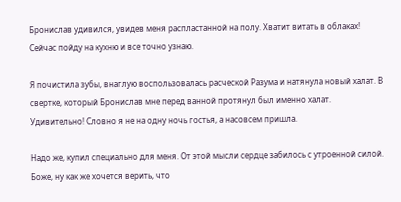Бронислав удивился, увидев меня распластанной на полу. Хватит витать в облаках! Сейчас пойду на кухню и все точно узнаю.

Я почистила зубы, внаглую воспользовалась расческой Разума и натянула новый халат. В свертке, который Бронислав мне перед ванной протянул был именно халат. Удивительно! Словно я не на одну ночь гостья, а насовсем пришла.

Надо же, купил специально для меня. От этой мысли сердце забилось с утроенной силой. Боже, ну как же хочется верить, что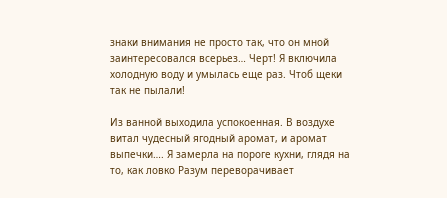знаки внимания не просто так, что он мной заинтересовался всерьез… Черт! Я включила холодную воду и умылась еще раз. Чтоб щеки так не пылали!

Из ванной выходила успокоенная. В воздухе витал чудесный ягодный аромат, и аромат выпечки…. Я замерла на пороге кухни, глядя на то, как ловко Разум переворачивает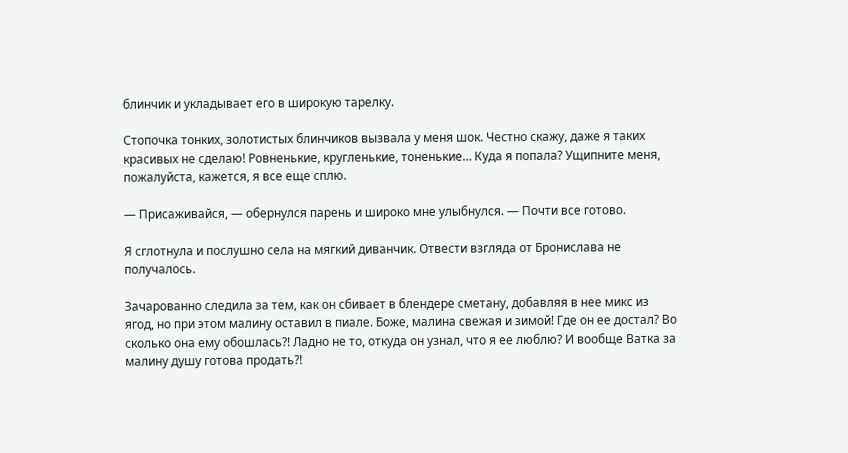блинчик и укладывает его в широкую тарелку.

Стопочка тонких, золотистых блинчиков вызвала у меня шок. Честно скажу, даже я таких красивых не сделаю! Ровненькие, кругленькие, тоненькие… Куда я попала? Ущипните меня, пожалуйста, кажется, я все еще сплю.

— Присаживайся, — обернулся парень и широко мне улыбнулся. — Почти все готово.

Я сглотнула и послушно села на мягкий диванчик. Отвести взгляда от Бронислава не получалось.

Зачарованно следила за тем, как он сбивает в блендере сметану, добавляя в нее микс из ягод, но при этом малину оставил в пиале. Боже, малина свежая и зимой! Где он ее достал? Во сколько она ему обошлась?! Ладно не то, откуда он узнал, что я ее люблю? И вообще Ватка за малину душу готова продать?!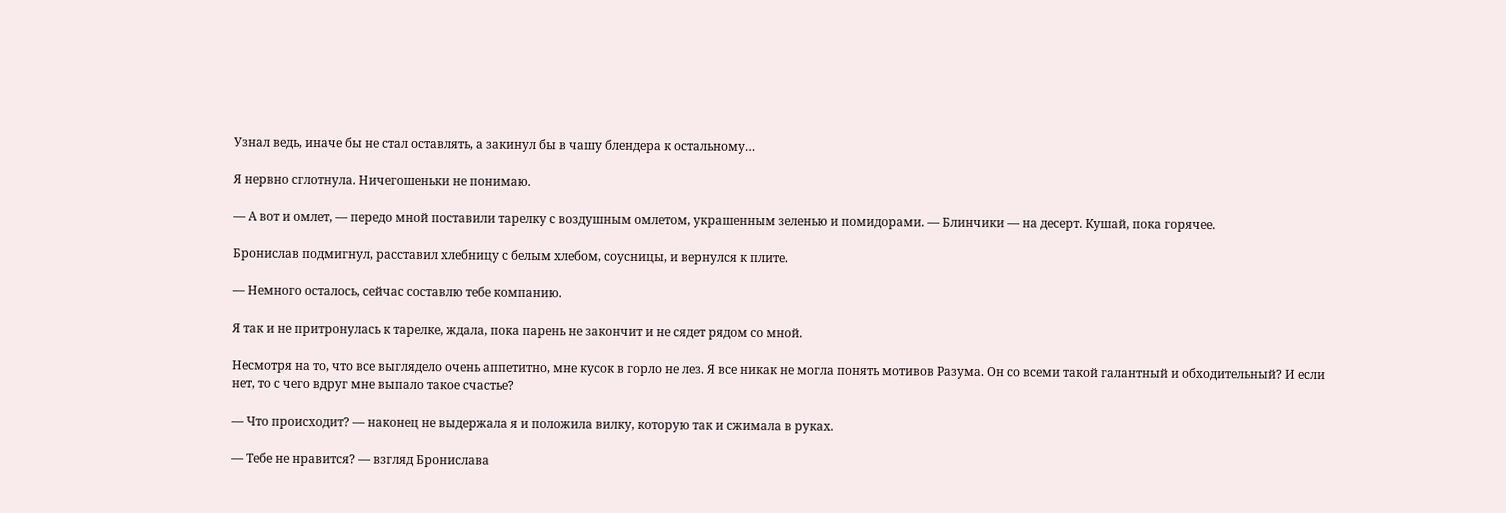Узнал ведь, иначе бы не стал оставлять, а закинул бы в чашу блендера к остальному…

Я нервно сглотнула. Ничегошеньки не понимаю.

— А вот и омлет, — передо мной поставили тарелку с воздушным омлетом, украшенным зеленью и помидорами. — Блинчики — на десерт. Кушай, пока горячее.

Бронислав подмигнул, расставил хлебницу с белым хлебом, соусницы, и вернулся к плите.

— Немного осталось, сейчас составлю тебе компанию.

Я так и не притронулась к тарелке, ждала, пока парень не закончит и не сядет рядом со мной.

Несмотря на то, что все выглядело очень аппетитно, мне кусок в горло не лез. Я все никак не могла понять мотивов Разума. Он со всеми такой галантный и обходительный? И если нет, то с чего вдруг мне выпало такое счастье?

— Что происходит? — наконец не выдержала я и положила вилку, которую так и сжимала в руках.

— Тебе не нравится? — взгляд Бронислава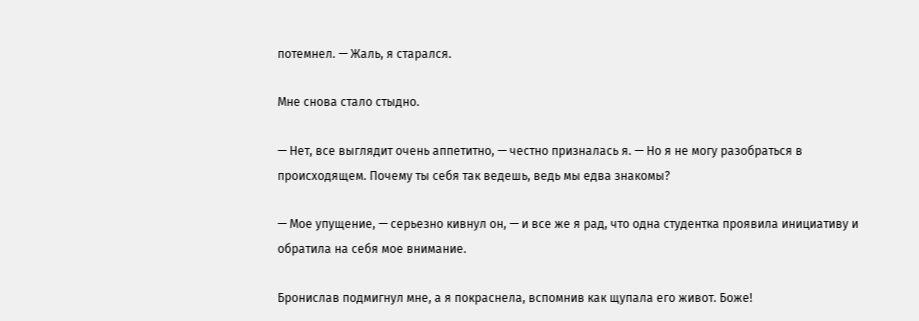потемнел. — Жаль, я старался.

Мне снова стало стыдно.

— Нет, все выглядит очень аппетитно, — честно призналась я. — Но я не могу разобраться в происходящем. Почему ты себя так ведешь, ведь мы едва знакомы?

— Мое упущение, — серьезно кивнул он, — и все же я рад, что одна студентка проявила инициативу и обратила на себя мое внимание.

Бронислав подмигнул мне, а я покраснела, вспомнив как щупала его живот. Боже!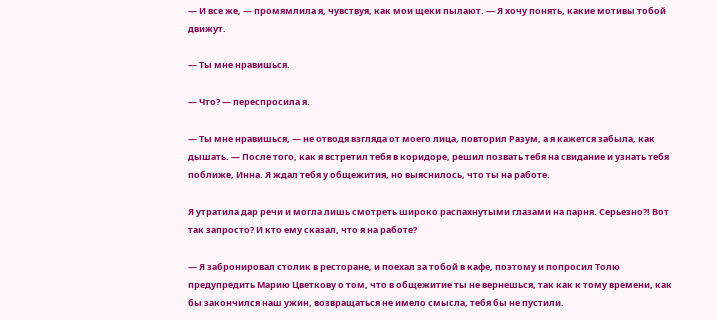— И все же, — промямлила я, чувствуя, как мои щеки пылают. — Я хочу понять, какие мотивы тобой движут.

— Ты мне нравишься.

— Что? — переспросила я.

— Ты мне нравишься, — не отводя взгляда от моего лица, повторил Разум, а я кажется забыла, как дышать. — После того, как я встретил тебя в коридоре, решил позвать тебя на свидание и узнать тебя поближе, Инна. Я ждал тебя у общежития, но выяснилось, что ты на работе.

Я утратила дар речи и могла лишь смотреть широко распахнутыми глазами на парня. Серьезно?! Вот так запросто? И кто ему сказал, что я на работе?

— Я забронировал столик в ресторане, и поехал за тобой в кафе, поэтому и попросил Толю предупредить Марию Цветкову о том, что в общежитие ты не вернешься, так как к тому времени, как бы закончился наш ужин, возвращаться не имело смысла, тебя бы не пустили.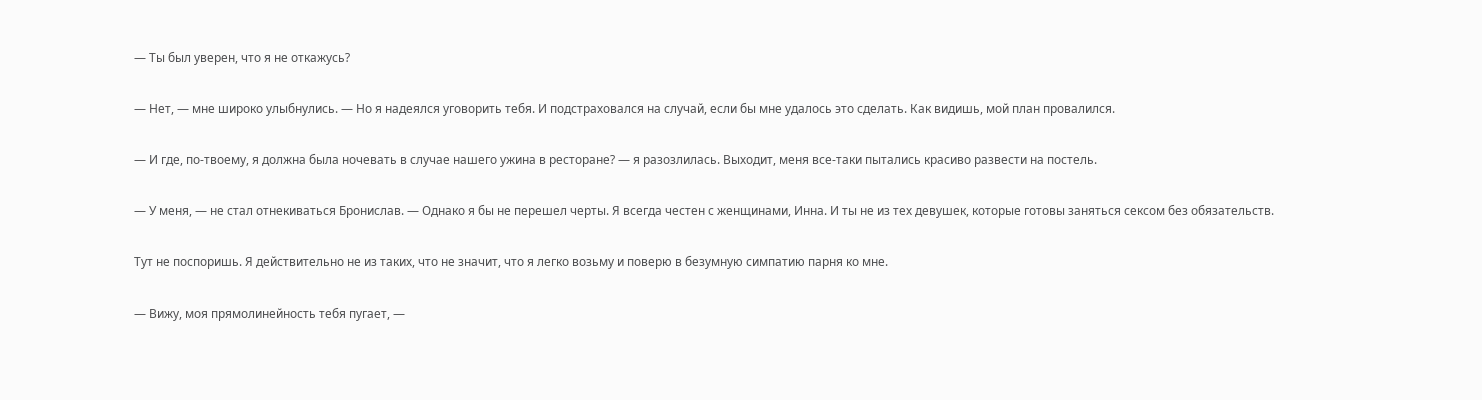— Ты был уверен, что я не откажусь?

— Нет, — мне широко улыбнулись. — Но я надеялся уговорить тебя. И подстраховался на случай, если бы мне удалось это сделать. Как видишь, мой план провалился.

— И где, по-твоему, я должна была ночевать в случае нашего ужина в ресторане? — я разозлилась. Выходит, меня все-таки пытались красиво развести на постель.

— У меня, — не стал отнекиваться Бронислав. — Однако я бы не перешел черты. Я всегда честен с женщинами, Инна. И ты не из тех девушек, которые готовы заняться сексом без обязательств.

Тут не поспоришь. Я действительно не из таких, что не значит, что я легко возьму и поверю в безумную симпатию парня ко мне.

— Вижу, моя прямолинейность тебя пугает, —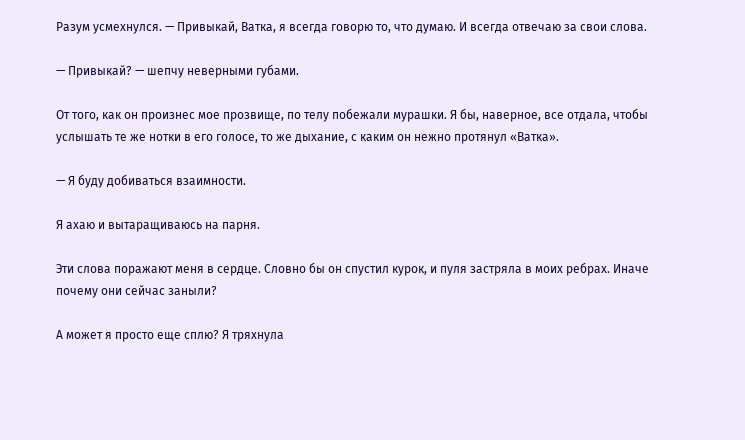Разум усмехнулся. — Привыкай, Ватка, я всегда говорю то, что думаю. И всегда отвечаю за свои слова.

— Привыкай? — шепчу неверными губами.

От того, как он произнес мое прозвище, по телу побежали мурашки. Я бы, наверное, все отдала, чтобы услышать те же нотки в его голосе, то же дыхание, с каким он нежно протянул «Ватка».

— Я буду добиваться взаимности.

Я ахаю и вытаращиваюсь на парня.

Эти слова поражают меня в сердце. Словно бы он спустил курок, и пуля застряла в моих ребрах. Иначе почему они сейчас заныли?

А может я просто еще сплю? Я тряхнула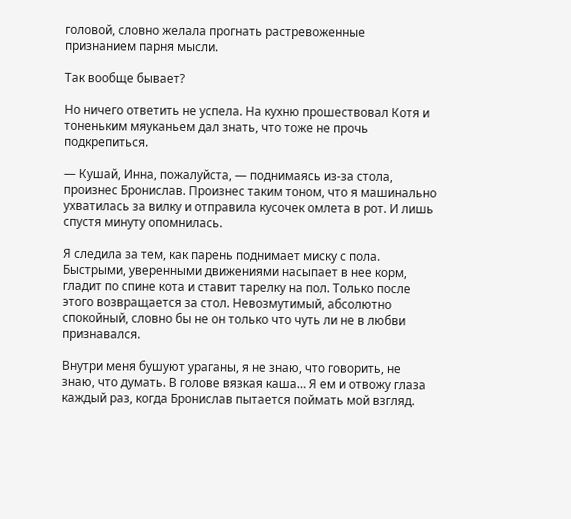головой, словно желала прогнать растревоженные признанием парня мысли.

Так вообще бывает?

Но ничего ответить не успела. На кухню прошествовал Котя и тоненьким мяуканьем дал знать, что тоже не прочь подкрепиться.

— Кушай, Инна, пожалуйста, — поднимаясь из-за стола, произнес Бронислав. Произнес таким тоном, что я машинально ухватилась за вилку и отправила кусочек омлета в рот. И лишь спустя минуту опомнилась.

Я следила за тем, как парень поднимает миску с пола. Быстрыми, уверенными движениями насыпает в нее корм, гладит по спине кота и ставит тарелку на пол. Только после этого возвращается за стол. Невозмутимый, абсолютно спокойный, словно бы не он только что чуть ли не в любви признавался.

Внутри меня бушуют ураганы, я не знаю, что говорить, не знаю, что думать. В голове вязкая каша… Я ем и отвожу глаза каждый раз, когда Бронислав пытается поймать мой взгляд.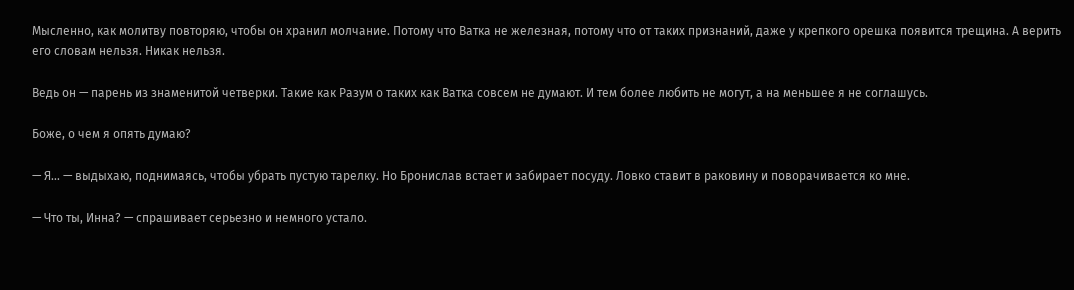Мысленно, как молитву повторяю, чтобы он хранил молчание. Потому что Ватка не железная, потому что от таких признаний, даже у крепкого орешка появится трещина. А верить его словам нельзя. Никак нельзя.

Ведь он — парень из знаменитой четверки. Такие как Разум о таких как Ватка совсем не думают. И тем более любить не могут, а на меньшее я не соглашусь.

Боже, о чем я опять думаю?

— Я… — выдыхаю, поднимаясь, чтобы убрать пустую тарелку. Но Бронислав встает и забирает посуду. Ловко ставит в раковину и поворачивается ко мне.

— Что ты, Инна? — спрашивает серьезно и немного устало.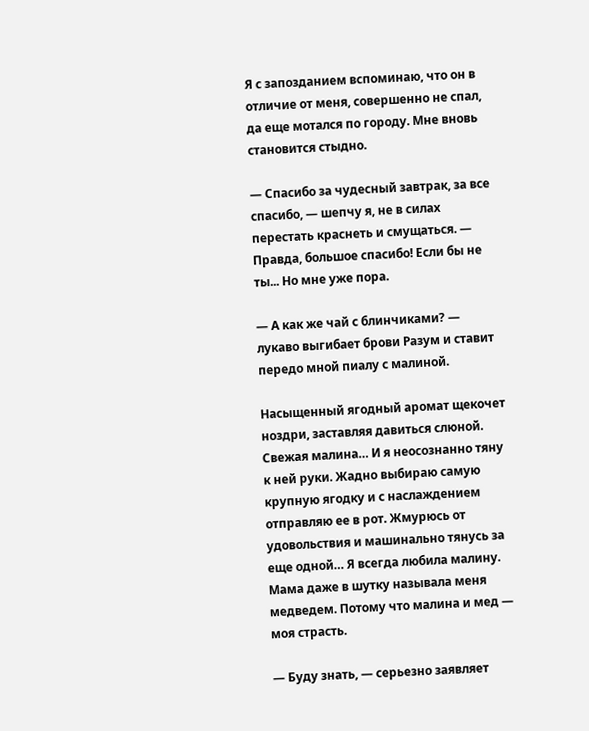Я с запозданием вспоминаю, что он в отличие от меня, совершенно не спал, да еще мотался по городу. Мне вновь становится стыдно.

— Спасибо за чудесный завтрак, за все спасибо, — шепчу я, не в силах перестать краснеть и смущаться. — Правда, большое спасибо! Если бы не ты... Но мне уже пора.

— А как же чай с блинчиками? — лукаво выгибает брови Разум и ставит передо мной пиалу с малиной.

Насыщенный ягодный аромат щекочет ноздри, заставляя давиться слюной. Свежая малина… И я неосознанно тяну к ней руки. Жадно выбираю самую крупную ягодку и с наслаждением отправляю ее в рот. Жмурюсь от удовольствия и машинально тянусь за еще одной… Я всегда любила малину. Мама даже в шутку называла меня медведем. Потому что малина и мед — моя страсть.

— Буду знать, — серьезно заявляет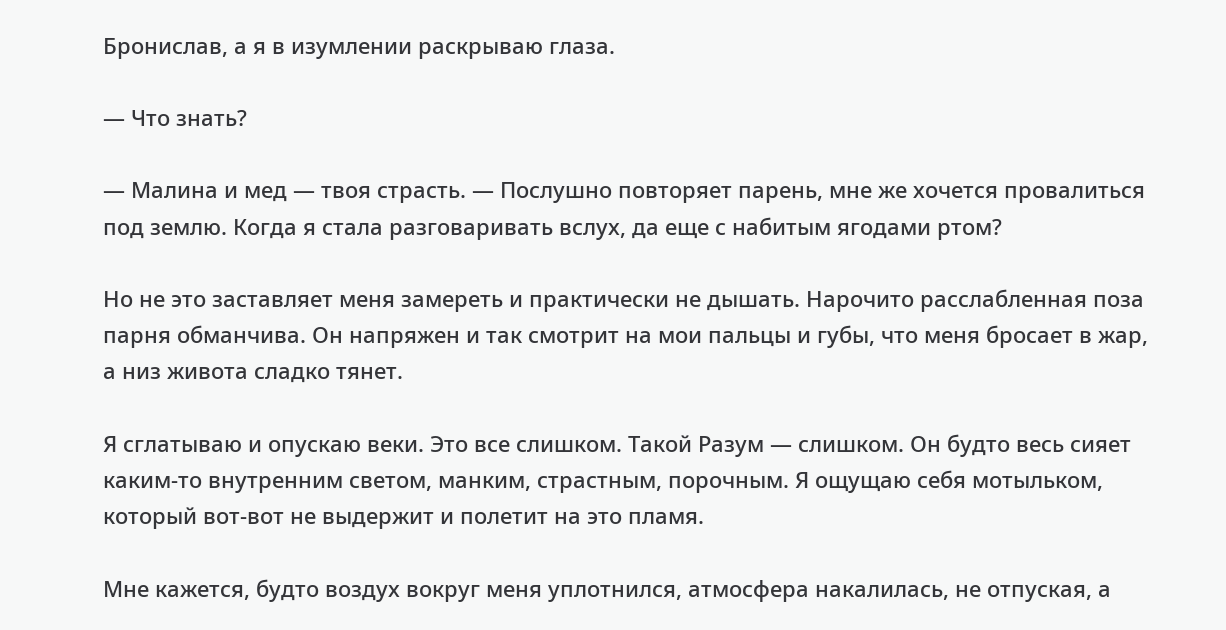Бронислав, а я в изумлении раскрываю глаза.

— Что знать?

— Малина и мед — твоя страсть. — Послушно повторяет парень, мне же хочется провалиться под землю. Когда я стала разговаривать вслух, да еще с набитым ягодами ртом?

Но не это заставляет меня замереть и практически не дышать. Нарочито расслабленная поза парня обманчива. Он напряжен и так смотрит на мои пальцы и губы, что меня бросает в жар, а низ живота сладко тянет.

Я сглатываю и опускаю веки. Это все слишком. Такой Разум — слишком. Он будто весь сияет каким-то внутренним светом, манким, страстным, порочным. Я ощущаю себя мотыльком, который вот-вот не выдержит и полетит на это пламя.

Мне кажется, будто воздух вокруг меня уплотнился, атмосфера накалилась, не отпуская, а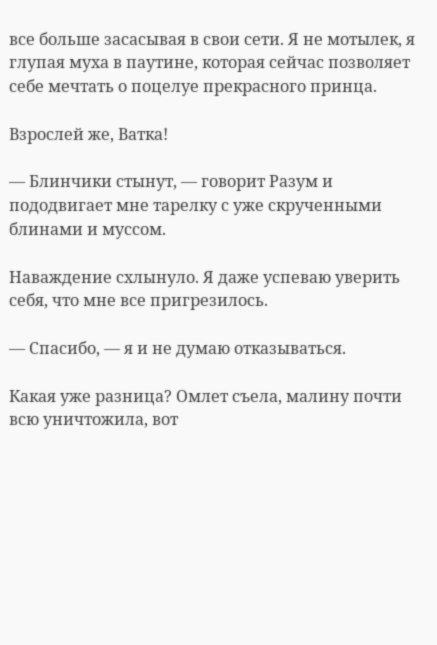все больше засасывая в свои сети. Я не мотылек, я глупая муха в паутине, которая сейчас позволяет себе мечтать о поцелуе прекрасного принца.

Взрослей же, Ватка!

— Блинчики стынут, — говорит Разум и пододвигает мне тарелку с уже скрученными блинами и муссом.

Наваждение схлынуло. Я даже успеваю уверить себя, что мне все пригрезилось.

— Спасибо, — я и не думаю отказываться.

Какая уже разница? Омлет съела, малину почти всю уничтожила, вот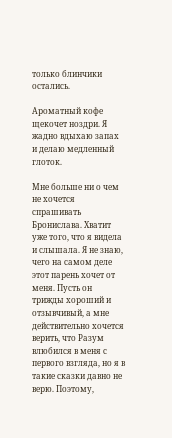только блинчики остались.

Ароматный кофе щекочет ноздри. Я жадно вдыхаю запах и делаю медленный глоток.

Мне больше ни о чем не хочется спрашивать Бронислава. Хватит уже того, что я видела и слышала. Я не знаю, чего на самом деле этот парень хочет от меня. Пусть он трижды хороший и отзывчивый, а мне действительно хочется верить, что Разум влюбился в меня с первого взгляда, но я в такие сказки давно не верю. Поэтому,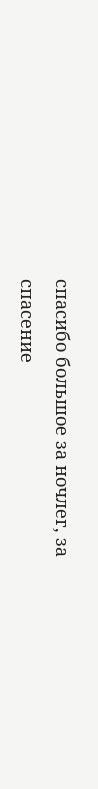спасибо большое за ночлег, за спасение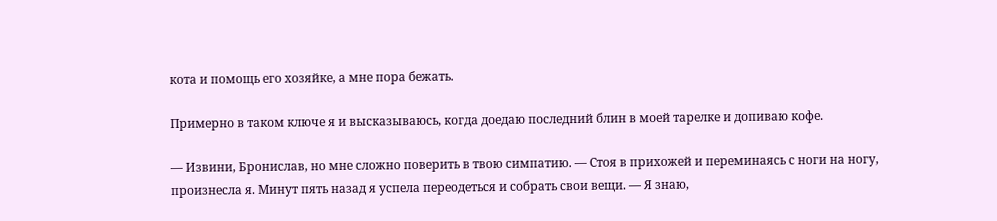кота и помощь его хозяйке, а мне пора бежать.

Примерно в таком ключе я и высказываюсь, когда доедаю последний блин в моей тарелке и допиваю кофе.

— Извини, Бронислав, но мне сложно поверить в твою симпатию. — Стоя в прихожей и переминаясь с ноги на ногу, произнесла я. Минут пять назад я успела переодеться и собрать свои вещи. — Я знаю,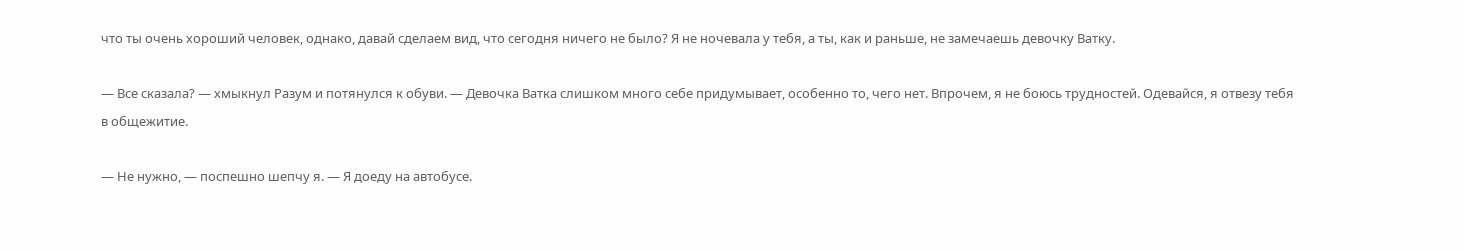что ты очень хороший человек, однако, давай сделаем вид, что сегодня ничего не было? Я не ночевала у тебя, а ты, как и раньше, не замечаешь девочку Ватку.

— Все сказала? — хмыкнул Разум и потянулся к обуви. — Девочка Ватка слишком много себе придумывает, особенно то, чего нет. Впрочем, я не боюсь трудностей. Одевайся, я отвезу тебя в общежитие.

— Не нужно, — поспешно шепчу я. — Я доеду на автобусе.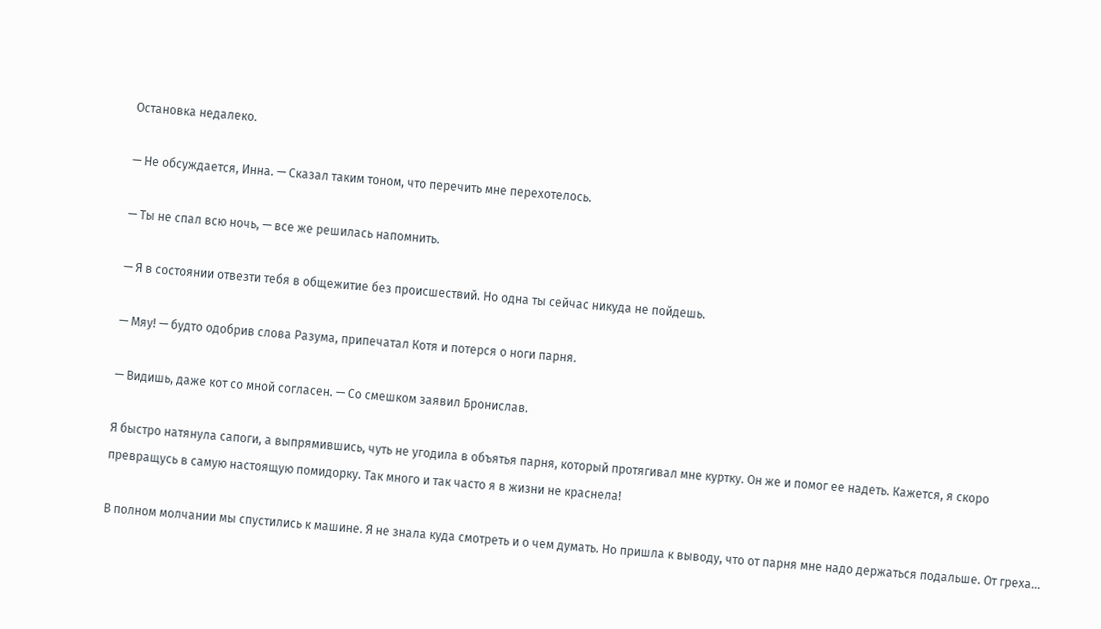Остановка недалеко.

— Не обсуждается, Инна. — Сказал таким тоном, что перечить мне перехотелось.

— Ты не спал всю ночь, — все же решилась напомнить.

— Я в состоянии отвезти тебя в общежитие без происшествий. Но одна ты сейчас никуда не пойдешь.

— Мяу! — будто одобрив слова Разума, припечатал Котя и потерся о ноги парня.

— Видишь, даже кот со мной согласен. — Со смешком заявил Бронислав.

Я быстро натянула сапоги, а выпрямившись, чуть не угодила в объятья парня, который протягивал мне куртку. Он же и помог ее надеть. Кажется, я скоро превращусь в самую настоящую помидорку. Так много и так часто я в жизни не краснела!

В полном молчании мы спустились к машине. Я не знала куда смотреть и о чем думать. Но пришла к выводу, что от парня мне надо держаться подальше. От греха…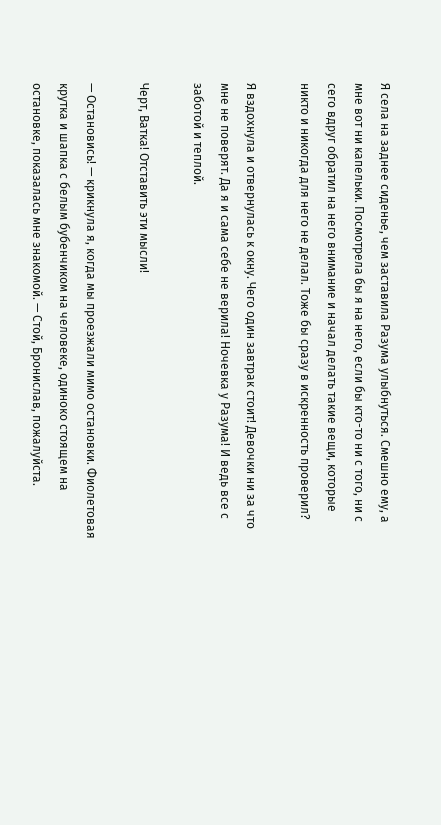Я села на заднее сиденье, чем заставила Разума улыбнуться. Смешно ему, а мне вот ни капельки. Посмотрела бы я на него, если бы кто-то ни с того, ни с сего вдруг обратил на него внимание и начал делать такие вещи, которые никто и никогда для него не делал. Тоже бы сразу в искренность проверил?

Я вздохнула и отвернулась к окну. Чего один завтрак стоит! Девочки ни за что мне не поверят. Да я и сама себе не верила! Ночевка у Разума! И ведь все с заботой и теплой.

Черт, Ватка! Отставить эти мысли!

— Остановись! — крикнула я, когда мы проезжали мимо остановки. Фиолетовая крутка и шапка с белым бубенчиком на человеке, одиноко стоящем на остановке, показалась мне знакомой. — Стой, Бронислав, пожалуйста.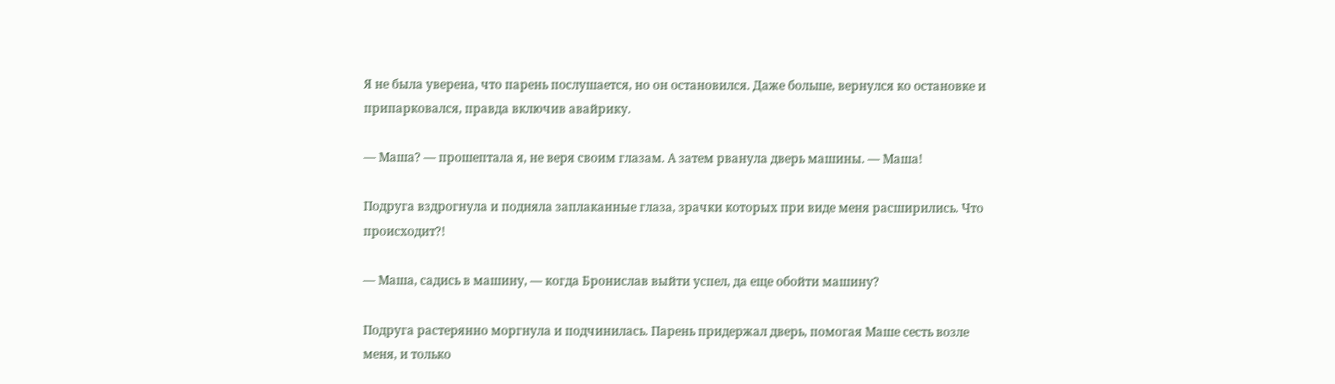Я не была уверена, что парень послушается, но он остановился. Даже больше, вернулся ко остановке и припарковался, правда включив авайрику.

— Маша? — прошептала я, не веря своим глазам. А затем рванула дверь машины. — Маша!

Подруга вздрогнула и подняла заплаканные глаза, зрачки которых при виде меня расширились. Что происходит?!

— Маша, садись в машину, — когда Бронислав выйти успел, да еще обойти машину?

Подруга растерянно моргнула и подчинилась. Парень придержал дверь, помогая Маше сесть возле меня, и только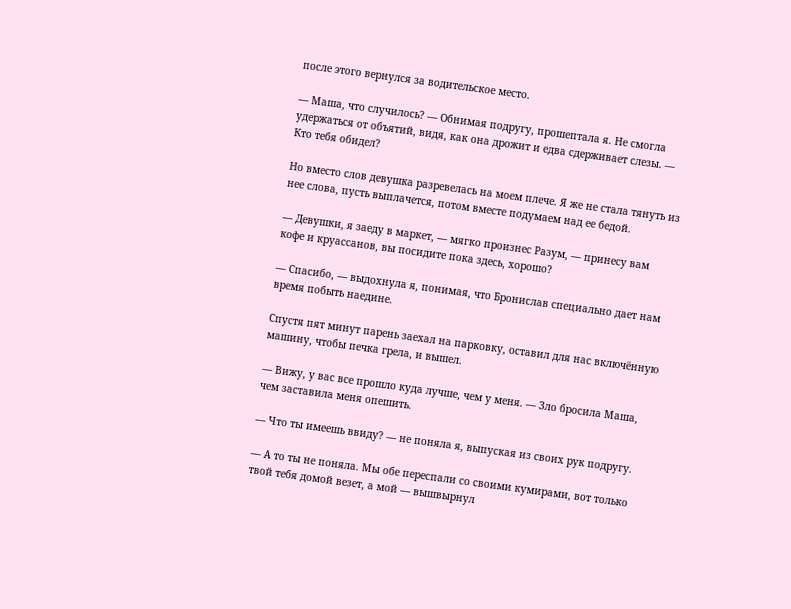после этого вернулся за водительское место.

— Маша, что случилось? — Обнимая подругу, прошептала я. Не смогла удержаться от объятий, видя, как она дрожит и едва сдерживает слезы. — Кто тебя обидел?

Но вместо слов девушка разревелась на моем плече. Я же не стала тянуть из нее слова, пусть выплачется, потом вместе подумаем над ее бедой.

— Девушки, я заеду в маркет, — мягко произнес Разум, — принесу вам кофе и круассанов, вы посидите пока здесь, хорошо?

— Спасибо, — выдохнула я, понимая, что Бронислав специально дает нам время побыть наедине.

Спустя пят минут парень заехал на парковку, оставил для нас включённую машину, чтобы печка грела, и вышел.

— Вижу, у вас все прошло куда лучше, чем у меня. — Зло бросила Маша, чем заставила меня опешить.

— Что ты имеешь ввиду? — не поняла я, выпуская из своих рук подругу.

— А то ты не поняла. Мы обе переспали со своими кумирами, вот только твой тебя домой везет, а мой — вышвырнул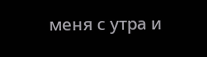меня с утра и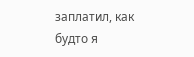заплатил, как будто я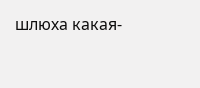шлюха какая-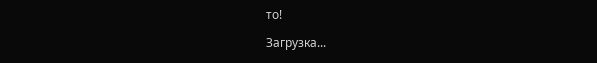то!

Загрузка...